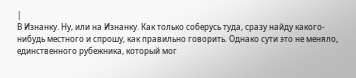|
В Изнанку. Ну, или на Изнанку. Как только соберусь туда, сразу найду какого-нибудь местного и спрошу, как правильно говорить. Однако сути это не меняло, единственного рубежника, который мог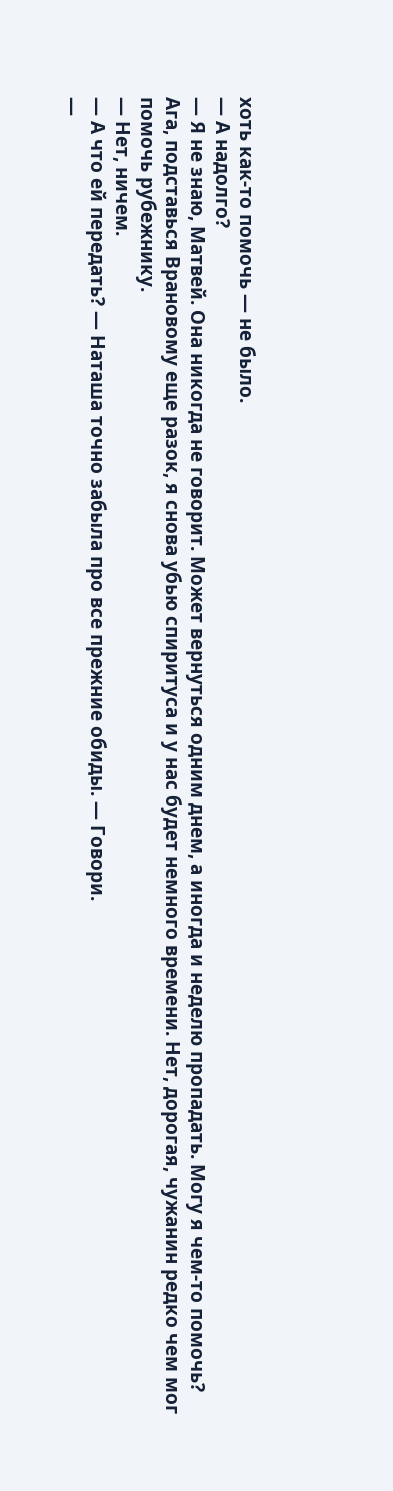хоть как-то помочь — не было.
— А надолго?
— Я не знаю, Матвей. Она никогда не говорит. Может вернуться одним днем, а иногда и неделю пропадать. Могу я чем-то помочь?
Ага, подставься Врановому еще разок, я снова убью спиритуса и у нас будет немного времени. Нет, дорогая, чужанин редко чем мог помочь рубежнику.
— Нет, ничем.
— А что ей передать? — Наташа точно забыла про все прежние обиды. — Говори.
—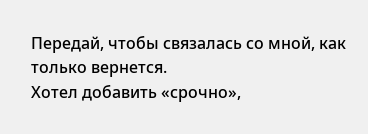Передай, чтобы связалась со мной, как только вернется.
Хотел добавить «срочно»,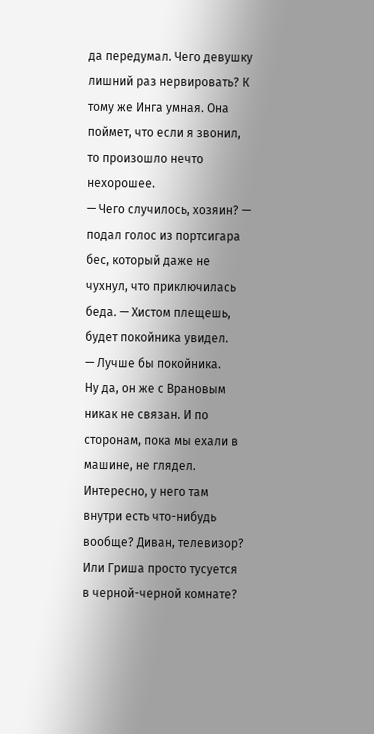да передумал. Чего девушку лишний раз нервировать? К тому же Инга умная. Она поймет, что если я звонил, то произошло нечто нехорошее.
— Чего случилось, хозяин? — подал голос из портсигара бес, который даже не чухнул, что приключилась беда. — Хистом плещешь, будет покойника увидел.
— Лучше бы покойника.
Ну да, он же с Врановым никак не связан. И по сторонам, пока мы ехали в машине, не глядел. Интересно, у него там внутри есть что-нибудь вообще? Диван, телевизор? Или Гриша просто тусуется в черной-черной комнате?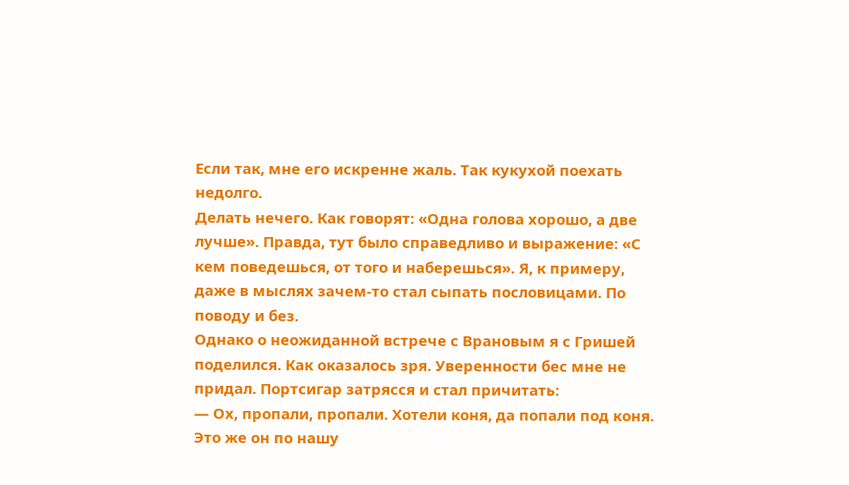Если так, мне его искренне жаль. Так кукухой поехать недолго.
Делать нечего. Как говорят: «Одна голова хорошо, а две лучше». Правда, тут было справедливо и выражение: «С кем поведешься, от того и наберешься». Я, к примеру, даже в мыслях зачем-то стал сыпать пословицами. По поводу и без.
Однако о неожиданной встрече с Врановым я с Гришей поделился. Как оказалось зря. Уверенности бес мне не придал. Портсигар затрясся и стал причитать:
— Ох, пропали, пропали. Хотели коня, да попали под коня. Это же он по нашу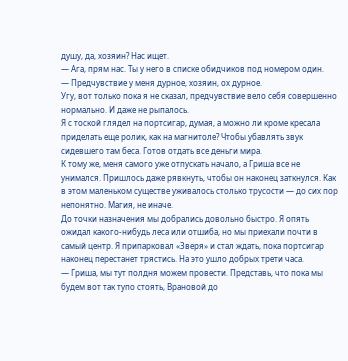душу, да, хозяин? Нас ищет.
— Ага, прям нас. Ты у него в списке обидчиков под номером один.
— Предчувствие у меня дурное, хозяин, ох дурное.
Угу, вот только пока я не сказал, предчувствие вело себя совершенно нормально. И даже не рыпалось.
Я с тоской глядел на портсигар, думая, а можно ли кроме кресала приделать еще ролик, как на магнитоле? Чтобы убавлять звук сидевшего там беса. Готов отдать все деньги мира.
К тому же, меня самого уже отпускать начало, а Гриша все не унимался. Пришлось даже рявкнуть, чтобы он наконец заткнулся. Как в этом маленьком существе уживалось столько трусости — до сих пор непонятно. Магия, не иначе.
До точки назначения мы добрались довольно быстро. Я опять ожидал какого-нибудь леса или отшиба, но мы приехали почти в самый центр. Я припарковал «Зверя» и стал ждать, пока портсигар наконец перестанет трястись. На это ушло добрых трети часа.
— Гриша, мы тут полдня можем провести. Представь, что пока мы будем вот так тупо стоять, Врановой до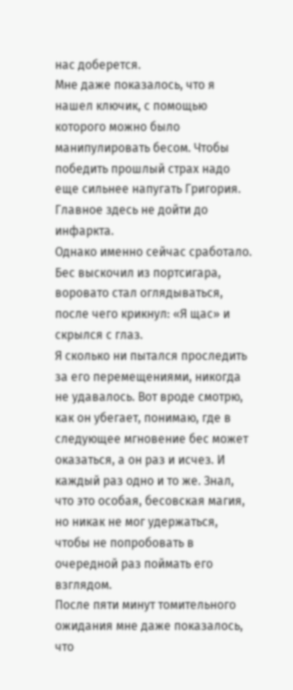нас доберется.
Мне даже показалось, что я нашел ключик, с помощью которого можно было манипулировать бесом. Чтобы победить прошлый страх надо еще сильнее напугать Григория. Главное здесь не дойти до инфаркта.
Однако именно сейчас сработало. Бес выскочил из портсигара, воровато стал оглядываться, после чего крикнул: «Я щас» и скрылся с глаз.
Я сколько ни пытался проследить за его перемещениями, никогда не удавалось. Вот вроде смотрю, как он убегает, понимаю, где в следующее мгновение бес может оказаться, а он раз и исчез. И каждый раз одно и то же. Знал, что это особая, бесовская магия, но никак не мог удержаться, чтобы не попробовать в очередной раз поймать его взглядом.
После пяти минут томительного ожидания мне даже показалось, что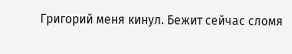Григорий меня кинул. Бежит сейчас сломя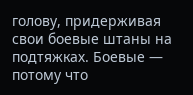голову, придерживая свои боевые штаны на подтяжках. Боевые — потому что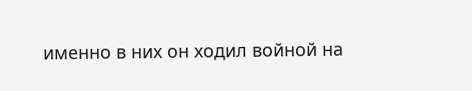именно в них он ходил войной на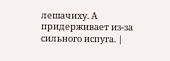лешачиху. А придерживает из-за сильного испуга. |